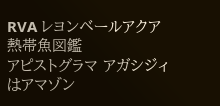RVA レヨンベールアクア熱帯魚図鑑
アピストグラマ アガシジィはアマゾン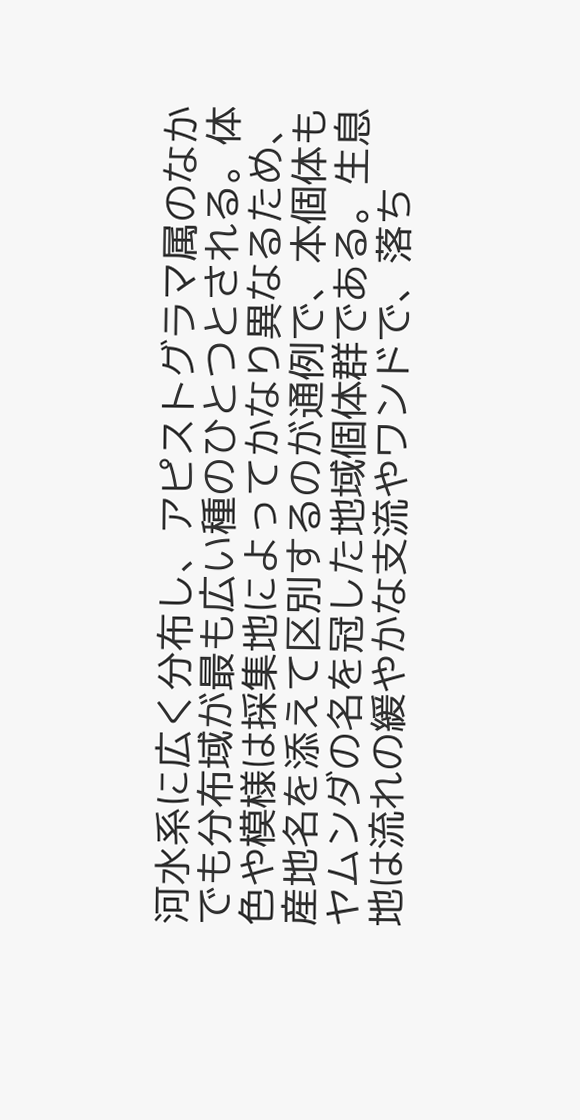河水系に広く分布し、アピストグラマ属のなかでも分布域が最も広い種のひとつとされる。体色や模様は採集地によってかなり異なるため、産地名を添えて区別するのが通例で、本個体もヤムンダの名を冠した地域個体群である。生息地は流れの緩やかな支流やワンドで、落ち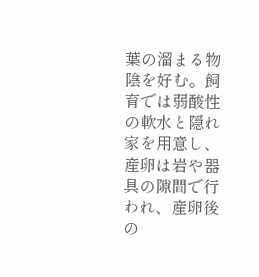葉の溜まる物陰を好む。飼育では弱酸性の軟水と隠れ家を用意し、産卵は岩や器具の隙間で行われ、産卵後の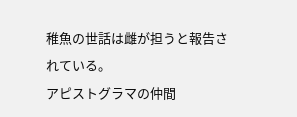稚魚の世話は雌が担うと報告されている。
アピストグラマの仲間